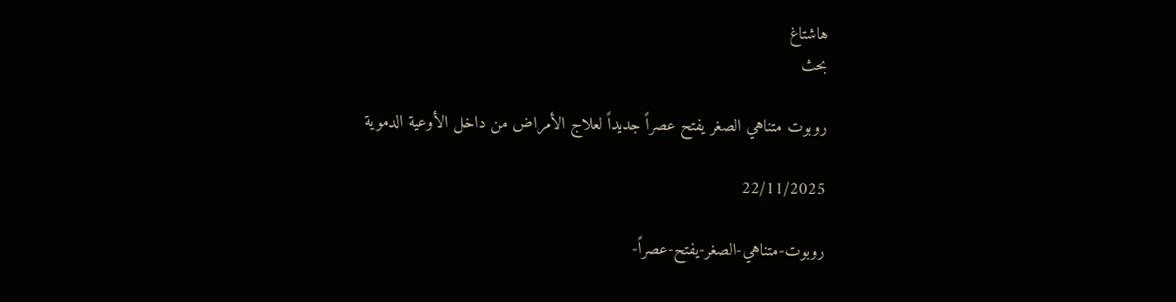هاشتاغ
بحث

روبوت متناهي الصغر يفتح عصراً جديداً لعلاج الأمراض من داخل الأوعية الدموية

22/11/2025

روبوت-متناهي-الصغر-يفتح-عصراً-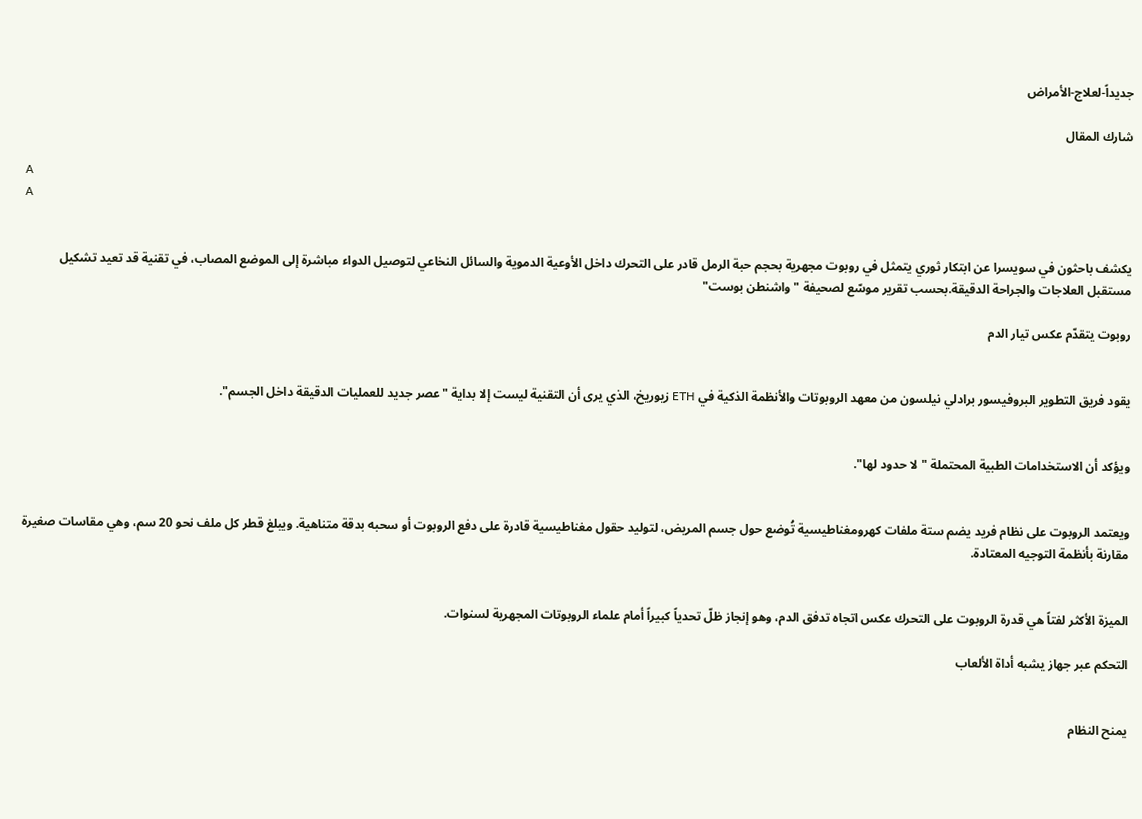جديداً-لعلاج-الأمراض

شارك المقال

A
A


يكشف باحثون في سويسرا عن ابتكار ثوري يتمثل في روبوت مجهرية بحجم حبة الرمل قادر على التحرك داخل الأوعية الدموية والسائل النخاعي لتوصيل الدواء مباشرة إلى الموضع المصاب، في تقنية قد تعيد تشكيل مستقبل العلاجات والجراحة الدقيقة.بحسب تقرير موسّع لصحيفة "واشنطن بوست"

روبوت يتقدّم عكس تيار الدم


يقود فريق التطوير البروفيسور برادلي نيلسون من معهد الروبوتات والأنظمة الذكية في ETH زيوريخ، الذي يرى أن التقنية ليست إلا بداية "عصر جديد للعمليات الدقيقة داخل الجسم".


ويؤكد أن الاستخدامات الطبية المحتملة "لا حدود لها".


ويعتمد الروبوت على نظام فريد يضم ستة ملفات كهرومغناطيسية تُوضع حول جسم المريض، لتوليد حقول مغناطيسية قادرة على دفع الروبوت أو سحبه بدقة متناهية. ويبلغ قطر كل ملف نحو 20 سم، وهي مقاسات صغيرة مقارنة بأنظمة التوجيه المعتادة.


الميزة الأكثر لفتاً هي قدرة الروبوت على التحرك عكس اتجاه تدفق الدم، وهو إنجاز ظلّ تحدياً كبيراً أمام علماء الروبوتات المجهرية لسنوات.

التحكم عبر جهاز يشبه أداة الألعاب


يمنح النظام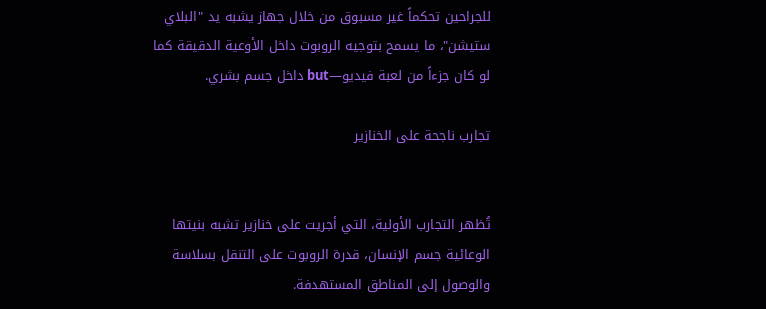للجراحين تحكماً غير مسبوق من خلال جهاز يشبه يد "البلاي ستيشن"، ما يسمح بتوجيه الروبوت داخل الأوعية الدقيقة كما لو كان جزءاً من لعبة فيديو—but داخل جسم بشري.

تجارب ناجحة على الخنازير


تُظهر التجارب الأولية، التي أجريت على خنازير تشبه بنيتها الوعائية جسم الإنسان، قدرة الروبوت على التنقل بسلاسة والوصول إلى المناطق المستهدفة.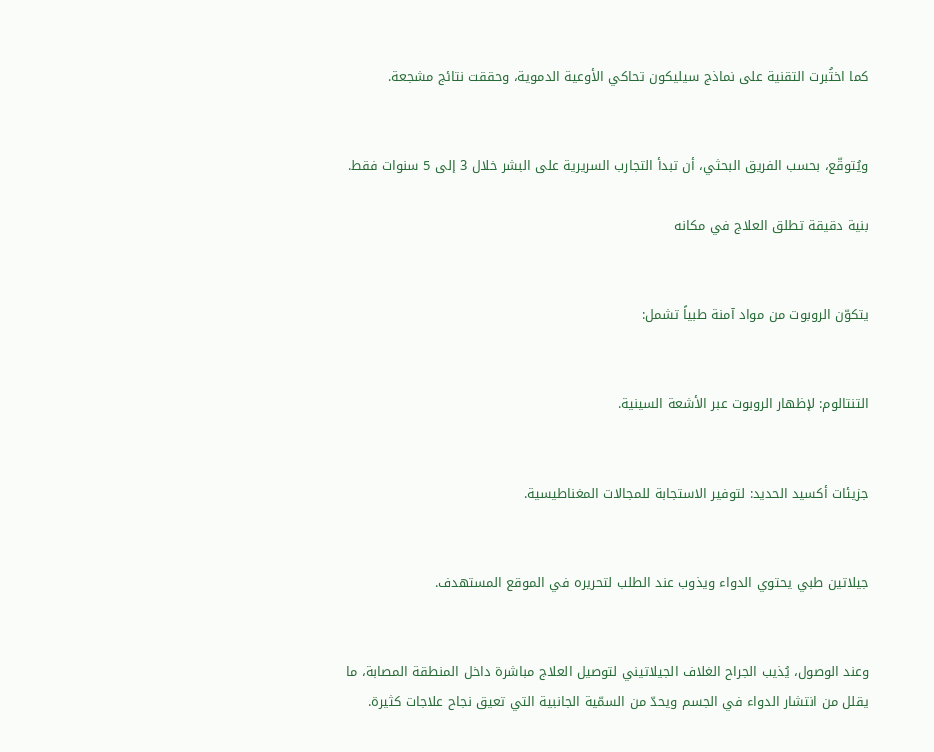كما اختُبرت التقنية على نماذج سيليكون تحاكي الأوعية الدموية، وحققت نتائج مشجعة.


ويُتوقّع، بحسب الفريق البحثي، أن تبدأ التجارب السريرية على البشر خلال 3 إلى 5 سنوات فقط.

بنية دقيقة تطلق العلاج في مكانه


يتكوّن الروبوت من مواد آمنة طبياً تشمل:


التنتالوم: لإظهار الروبوت عبر الأشعة السينية.


جزيئات أكسيد الحديد: لتوفير الاستجابة للمجالات المغناطيسية.


جيلاتين طبي يحتوي الدواء ويذوب عند الطلب لتحريره في الموقع المستهدف.


وعند الوصول، يُذيب الجراح الغلاف الجيلاتيني لتوصيل العلاج مباشرة داخل المنطقة المصابة، ما يقلل من انتشار الدواء في الجسم ويحدّ من السمّية الجانبية التي تعيق نجاح علاجات كثيرة.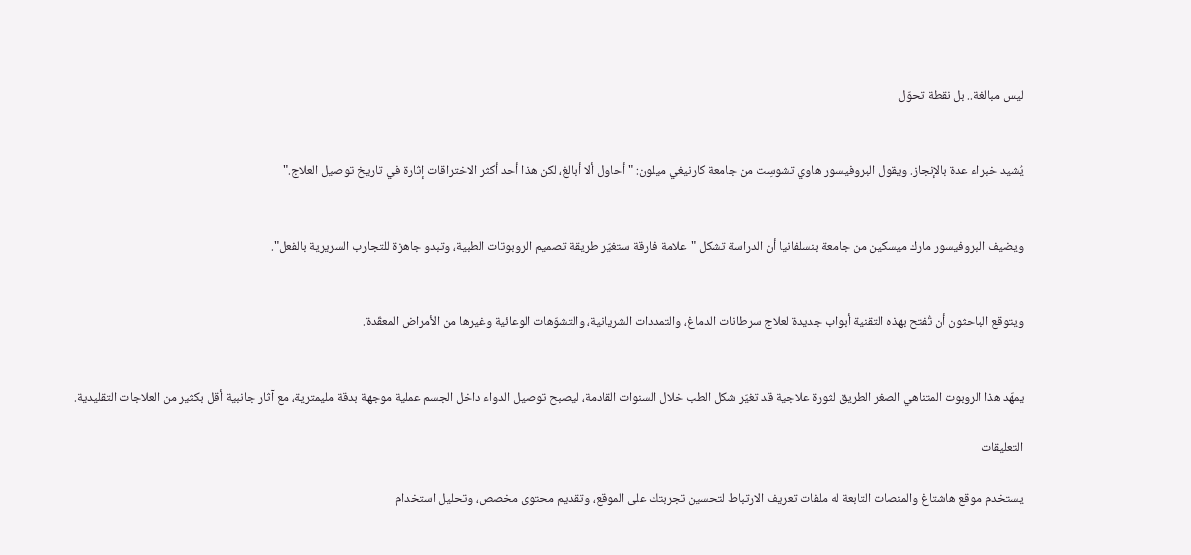ليس مبالغة.. بل نقطة تحوّل


يُشيد خبراء عدة بالإنجاز. ويقول البروفيسور هاوي تشوسِت من جامعة كارنيغي ميلون: "أحاول ألا أبالغ، لكن هذا أحد أكثر الاختراقات إثارة في تاريخ توصيل العلاج."


ويضيف البروفيسور مارك ميسكين من جامعة بنسلفانيا أن الدراسة تشكل "علامة فارقة ستغيّر طريقة تصميم الروبوتات الطبية، وتبدو جاهزة للتجارب السريرية بالفعل".


ويتوقع الباحثون أن تُفتح بهذه التقنية أبواب جديدة لعلاج سرطانات الدماغ، والتمددات الشريانية، والتشوّهات الوعائية وغيرها من الأمراض المعقّدة.


يمهّد هذا الروبوت المتناهي الصغر الطريق لثورة علاجية قد تغيّر شكل الطب خلال السنوات القادمة، ليصبح توصيل الدواء داخل الجسم عملية موجهة بدقة مليمترية، مع آثار جانبية أقل بكثير من العلاجات التقليدية.

التعليقات

يستخدم موقع هاشتاغ والمنصات التابعة له ملفات تعريف الارتباط لتحسين تجربتك على الموقع، وتقديم محتوى مخصص، وتحليل استخدام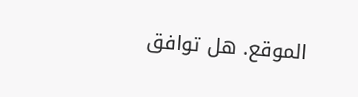الموقع. هل توافق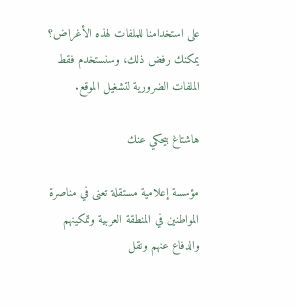على استخدامنا للملفات لهذه الأغراض؟ يمكنك رفض ذلك، وسنستخدم فقط الملفات الضرورية لتشغيل الموقع.

هاشتاغ بيحكي عنك

مؤسسة إعلامية مستقلة تعنى في مناصرة المواطنين في المنطقة العربية وتمكينهم والدفاع عنهم ونقل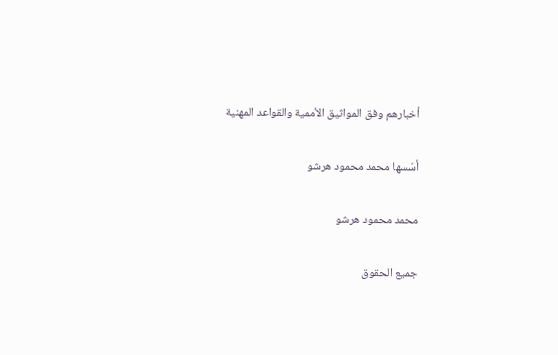أخبارهم وفق المواثيق الأممية والقواعد المهنية

أسّسها محمد محمود هرشو

محمد محمود هرشو

جميع الحقوق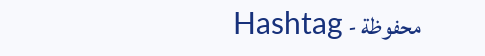محفوظة - Hashtag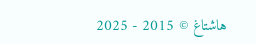هاشتاغ © 2015 - 2025